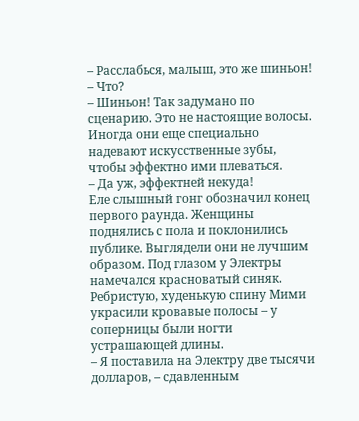– Расслабься, малыш, это же шиньон!
– Что?
– Шиньон! Так задумано по сценарию. Это не настоящие волосы. Иногда они еще специально надевают искусственные зубы, чтобы эффектно ими плеваться.
– Да уж, эффектней некуда!
Еле слышный гонг обозначил конец первого раунда. Женщины поднялись с пола и поклонились публике. Выглядели они не лучшим образом. Под глазом у Электры намечался красноватый синяк. Ребристую, худенькую спину Мими украсили кровавые полосы – у соперницы были ногти устрашающей длины.
– Я поставила на Электру две тысячи долларов, – сдавленным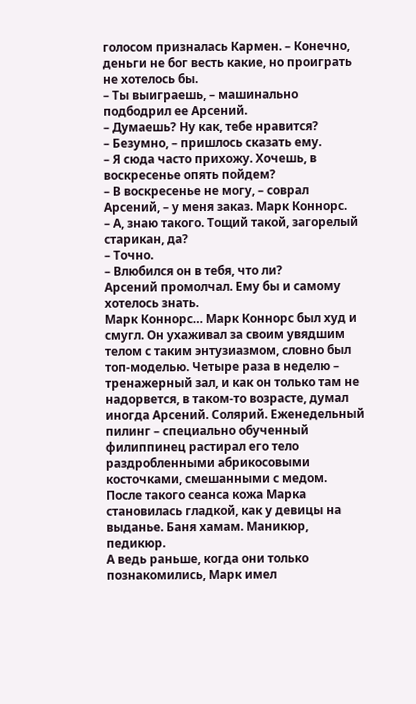голосом призналась Кармен. – Конечно, деньги не бог весть какие, но проиграть не хотелось бы.
– Ты выиграешь, – машинально подбодрил ее Арсений.
– Думаешь? Ну как, тебе нравится?
– Безумно, – пришлось сказать ему.
– Я сюда часто прихожу. Хочешь, в воскресенье опять пойдем?
– В воскресенье не могу, – соврал Арсений, – у меня заказ. Марк Коннорс.
– А, знаю такого. Тощий такой, загорелый старикан, да?
– Точно.
– Влюбился он в тебя, что ли?
Арсений промолчал. Ему бы и самому хотелось знать.
Марк Коннорс… Марк Коннорс был худ и смугл. Он ухаживал за своим увядшим телом с таким энтузиазмом, словно был топ-моделью. Четыре раза в неделю – тренажерный зал, и как он только там не надорвется, в таком-то возрасте, думал иногда Арсений. Солярий. Еженедельный пилинг – специально обученный филиппинец растирал его тело раздробленными абрикосовыми косточками, смешанными с медом. После такого сеанса кожа Марка становилась гладкой, как у девицы на выданье. Баня хамам. Маникюр, педикюр.
А ведь раньше, когда они только познакомились, Марк имел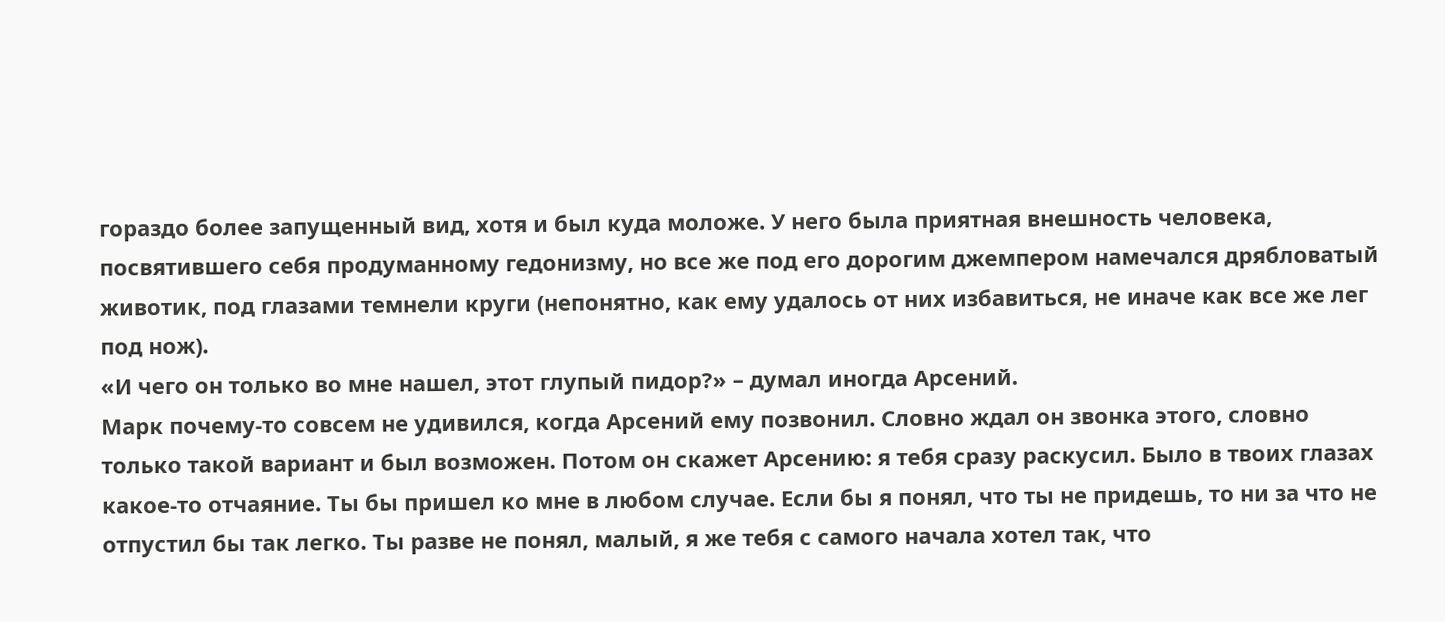гораздо более запущенный вид, хотя и был куда моложе. У него была приятная внешность человека, посвятившего себя продуманному гедонизму, но все же под его дорогим джемпером намечался дрябловатый животик, под глазами темнели круги (непонятно, как ему удалось от них избавиться, не иначе как все же лег под нож).
«И чего он только во мне нашел, этот глупый пидор?» – думал иногда Арсений.
Марк почему-то совсем не удивился, когда Арсений ему позвонил. Словно ждал он звонка этого, словно только такой вариант и был возможен. Потом он скажет Арсению: я тебя сразу раскусил. Было в твоих глазах какое-то отчаяние. Ты бы пришел ко мне в любом случае. Если бы я понял, что ты не придешь, то ни за что не отпустил бы так легко. Ты разве не понял, малый, я же тебя с самого начала хотел так, что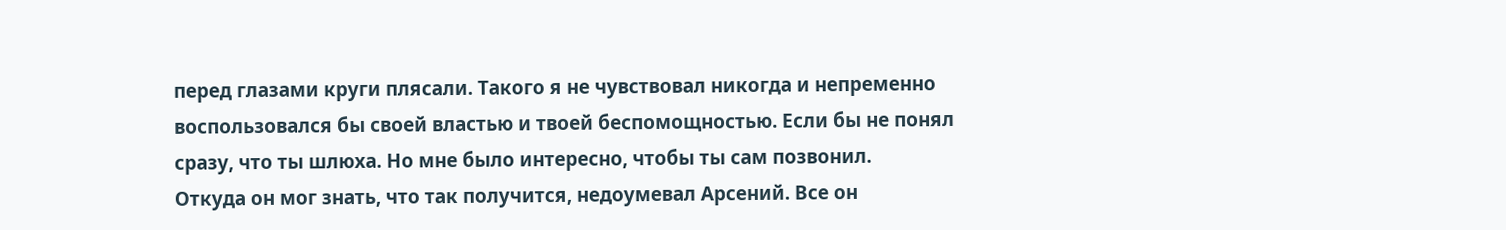перед глазами круги плясали. Такого я не чувствовал никогда и непременно воспользовался бы своей властью и твоей беспомощностью. Если бы не понял сразу, что ты шлюха. Но мне было интересно, чтобы ты сам позвонил.
Откуда он мог знать, что так получится, недоумевал Арсений. Все он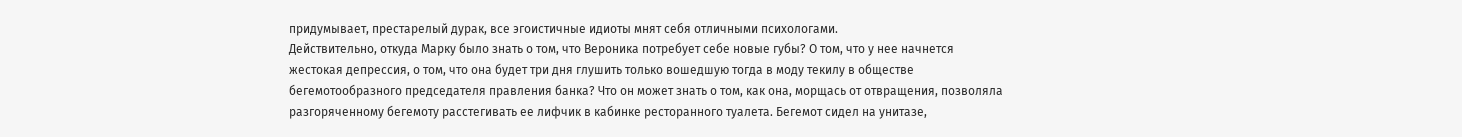придумывает, престарелый дурак, все эгоистичные идиоты мнят себя отличными психологами.
Действительно, откуда Марку было знать о том, что Вероника потребует себе новые губы? О том, что у нее начнется жестокая депрессия, о том, что она будет три дня глушить только вошедшую тогда в моду текилу в обществе бегемотообразного председателя правления банка? Что он может знать о том, как она, морщась от отвращения, позволяла разгоряченному бегемоту расстегивать ее лифчик в кабинке ресторанного туалета. Бегемот сидел на унитазе,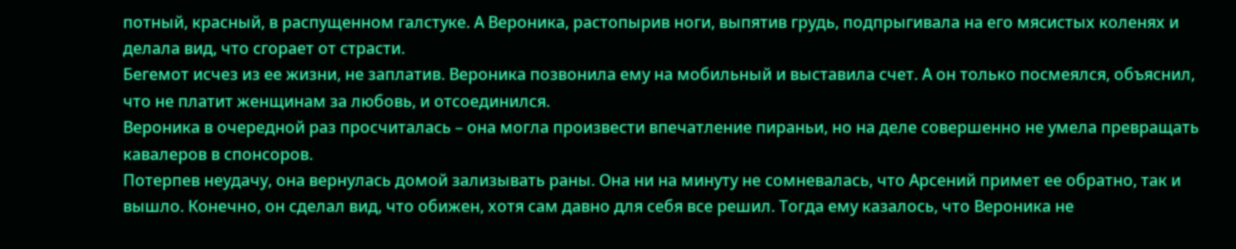потный, красный, в распущенном галстуке. А Вероника, растопырив ноги, выпятив грудь, подпрыгивала на его мясистых коленях и делала вид, что сгорает от страсти.
Бегемот исчез из ее жизни, не заплатив. Вероника позвонила ему на мобильный и выставила счет. А он только посмеялся, объяснил, что не платит женщинам за любовь, и отсоединился.
Вероника в очередной раз просчиталась – она могла произвести впечатление пираньи, но на деле совершенно не умела превращать кавалеров в спонсоров.
Потерпев неудачу, она вернулась домой зализывать раны. Она ни на минуту не сомневалась, что Арсений примет ее обратно, так и вышло. Конечно, он сделал вид, что обижен, хотя сам давно для себя все решил. Тогда ему казалось, что Вероника не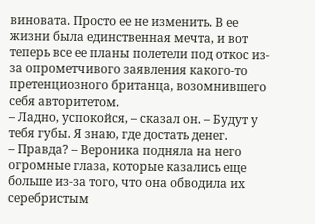виновата. Просто ее не изменить. В ее жизни была единственная мечта, и вот теперь все ее планы полетели под откос из-за опрометчивого заявления какого-то претенциозного британца, возомнившего себя авторитетом.
– Ладно, успокойся, – сказал он. – Будут у тебя губы. Я знаю, где достать денег.
– Правда? – Вероника подняла на него огромные глаза, которые казались еще больше из-за того, что она обводила их серебристым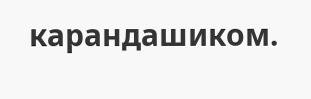карандашиком.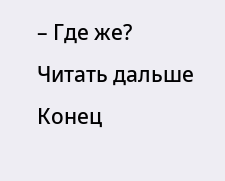– Где же?
Читать дальше
Конец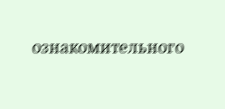ознакомительного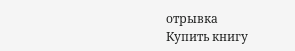отрывка
Купить книгу